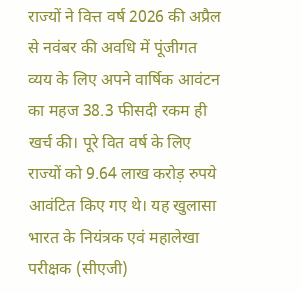राज्यों ने वित्त वर्ष 2026 की अप्रैल से नवंबर की अवधि में पूंजीगत व्यय के लिए अपने वार्षिक आवंटन का महज 38.3 फीसदी रकम ही खर्च की। पूरे वित वर्ष के लिए राज्यों को 9.64 लाख करोड़ रुपये आवंटित किए गए थे। यह खुलासा भारत के नियंत्रक एवं महालेखा परीक्षक (सीएजी)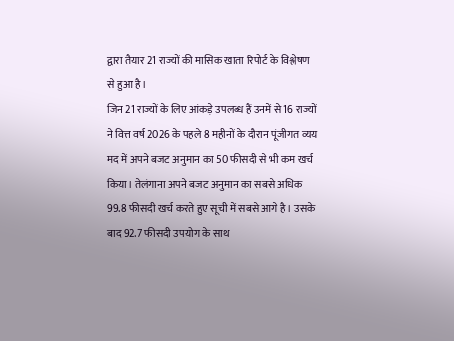द्वारा तैयार 21 राज्यों की मासिक खाता रिपोर्ट के विश्लेषण से हुआ है।
जिन 21 राज्यों के लिए आंकड़े उपलब्ध हैं उनमें से 16 राज्यों ने वित्त वर्ष 2026 के पहले 8 महीनों के दौरान पूंजीगत व्यय मद में अपने बजट अनुमान का 50 फीसदी से भी कम खर्च किया। तेलंगाना अपने बजट अनुमान का सबसे अधिक 99.8 फीसदी खर्च करते हुए सूची में सबसे आगे है। उसके बाद 92.7 फीसदी उपयोग के साथ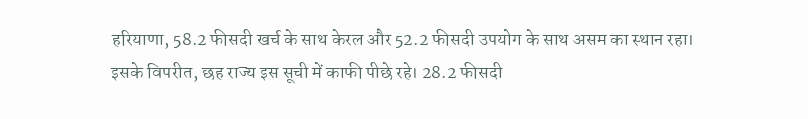हरियाणा, 58.2 फीसदी खर्च के साथ केरल और 52.2 फीसदी उपयोग के साथ असम का स्थान रहा।
इसके विपरीत, छह राज्य इस सूची में काफी पीछे रहे। 28.2 फीसदी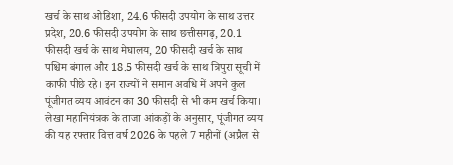खर्च के साथ ओडिशा, 24.6 फीसदी उपयोग के साथ उत्तर प्रदेश, 20.6 फीसदी उपयोग के साथ छत्तीसगढ़, 20.1 फीसदी खर्च के साथ मेघालय, 20 फीसदी खर्च के साथ पश्चिम बंगाल और 18.5 फीसदी खर्च के साथ त्रिपुरा सूची में काफी पीछे रहे। इन राज्यों ने समान अवधि में अपने कुल पूंजीगत व्यय आवंटन का 30 फीसदी से भी कम खर्च किया।
लेखा महानियंत्रक के ताजा आंकड़ों के अनुसार, पूंजीगत व्यय की यह रफ्तार वित्त वर्ष 2026 के पहले 7 महीनों (अप्रैल से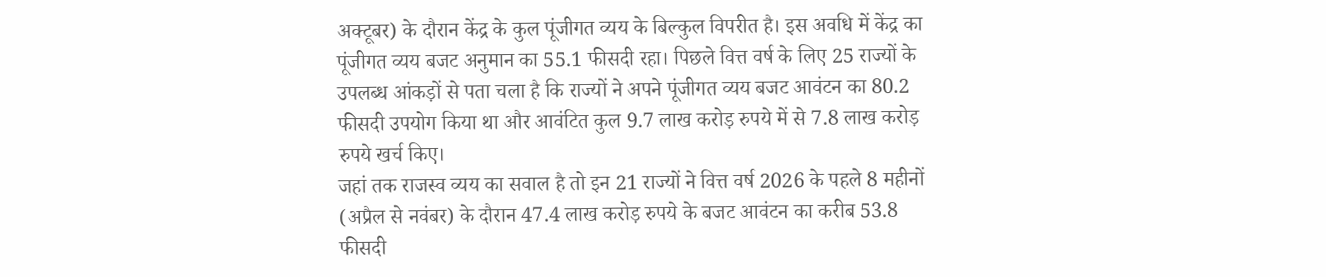अक्टूबर) के दौरान केंद्र के कुल पूंजीगत व्यय के बिल्कुल विपरीत है। इस अवधि में केंद्र का पूंजीगत व्यय बजट अनुमान का 55.1 फीसदी रहा। पिछले वित्त वर्ष के लिए 25 राज्यों के उपलब्ध आंकड़ों से पता चला है कि राज्यों ने अपने पूंजीगत व्यय बजट आवंटन का 80.2 फीसदी उपयोग किया था और आवंटित कुल 9.7 लाख करोड़ रुपये में से 7.8 लाख करोड़ रुपये खर्च किए।
जहां तक राजस्व व्यय का सवाल है तो इन 21 राज्यों ने वित्त वर्ष 2026 के पहले 8 महीनों (अप्रैल से नवंबर) के दौरान 47.4 लाख करोड़ रुपये के बजट आवंटन का करीब 53.8 फीसदी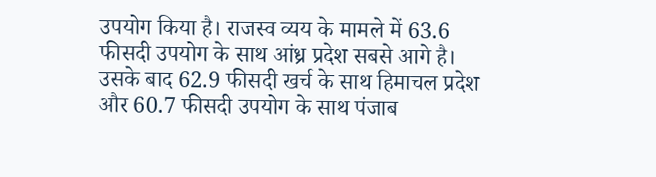उपयोग किया है। राजस्व व्यय के मामले में 63.6 फीसदी उपयोग के साथ आंध्र प्रदेश सबसे आगे है। उसके बाद 62.9 फीसदी खर्च के साथ हिमाचल प्रदेश और 60.7 फीसदी उपयोग के साथ पंजाब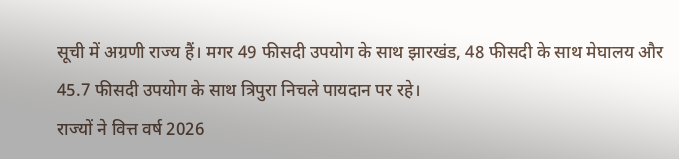सूची में अग्रणी राज्य हैं। मगर 49 फीसदी उपयोग के साथ झारखंड, 48 फीसदी के साथ मेघालय और 45.7 फीसदी उपयोग के साथ त्रिपुरा निचले पायदान पर रहे।
राज्यों ने वित्त वर्ष 2026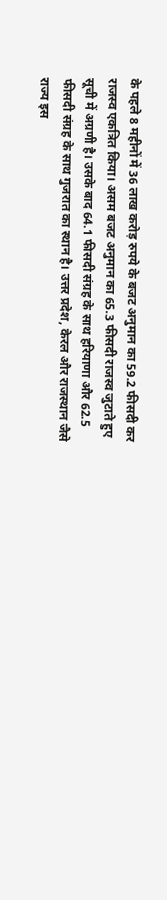के पहले 8 महीनों में 36 लाख करोड़ रुपये के बजट अनुमान का 59.2 फीसदी कर राजस्व एकत्रित किया। असम बजट अनुमान का 65.3 फीसदी राजस्व जुटाते हुए सूची में अग्रणी है। उसके बाद 64.1 फीसदी संग्रह के साथ हरियाणा और 62.5 फीसदी संग्रह के साथ गुजरात का स्थान है। उत्तर प्रदेश, केरल और राजस्थान जैसे राज्य इस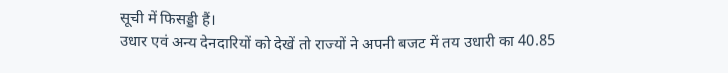सूची में फिसड्डी हैं।
उधार एवं अन्य देनदारियों को देखें तो राज्यों ने अपनी बजट में तय उधारी का 40.85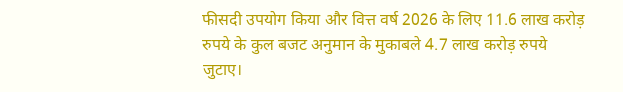फीसदी उपयोग किया और वित्त वर्ष 2026 के लिए 11.6 लाख करोड़ रुपये के कुल बजट अनुमान के मुकाबले 4.7 लाख करोड़ रुपये जुटाए।